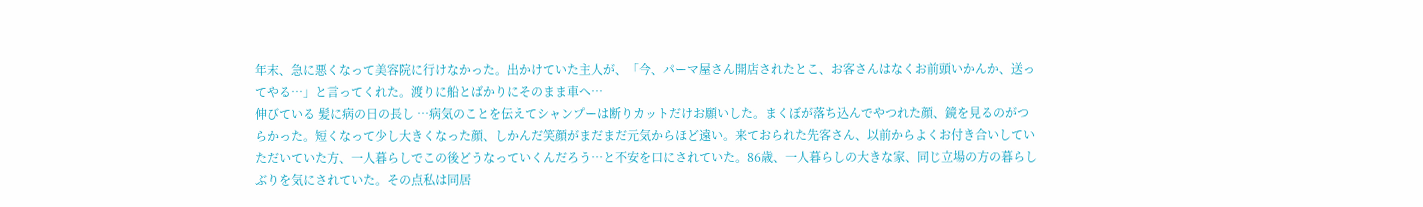年末、急に悪くなって美容院に行けなかった。出かけていた主人が、「今、パーマ屋さん開店されたとこ、お客さんはなくお前頭いかんか、送ってやる…」と言ってくれた。渡りに船とばかりにそのまま車へ…
伸びている 髪に病の日の長し …病気のことを伝えてシャンプーは断りカットだけお願いした。まくぼが落ち込んでやつれた顔、鏡を見るのがつらかった。短くなって少し大きくなった顔、しかんだ笑顔がまだまだ元気からほど遠い。来ておられた先客さん、以前からよくお付き合いしていただいていた方、一人暮らしでこの後どうなっていくんだろう…と不安を口にされていた。86歳、一人暮らしの大きな家、同じ立場の方の暮らしぶりを気にされていた。その点私は同居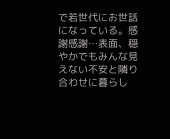で若世代にお世話になっている。感謝感謝…表面、穏やかでもみんな見えない不安と隣り合わせに暮らし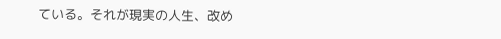ている。それが現実の人生、改め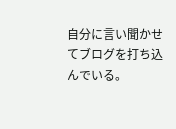自分に言い聞かせてブログを打ち込んでいる。